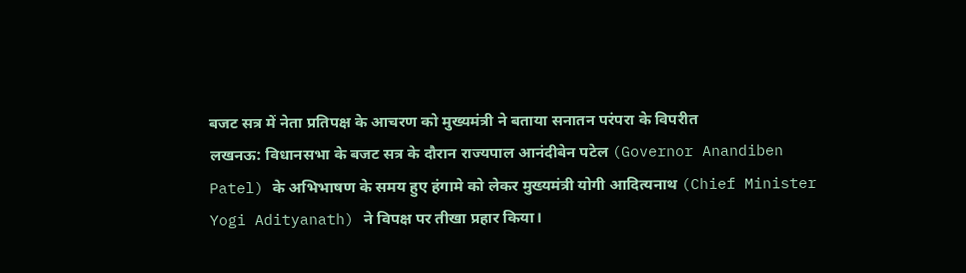बजट सत्र में नेता प्रतिपक्ष के आचरण को मुख्यमंत्री ने बताया सनातन परंपरा के विपरीत
लखनऊ: विधानसभा के बजट सत्र के दौरान राज्यपाल आनंदीबेन पटेल (Governor Anandiben Patel) के अभिभाषण के समय हुए हंगामे को लेकर मुख्यमंत्री योगी आदित्यनाथ (Chief Minister Yogi Adityanath) ने विपक्ष पर तीखा प्रहार किया।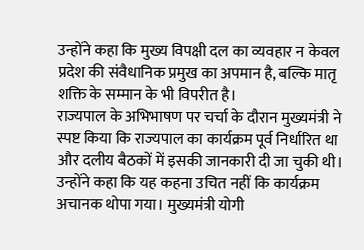उन्होंने कहा कि मुख्य विपक्षी दल का व्यवहार न केवल प्रदेश की संवैधानिक प्रमुख का अपमान है, बल्कि मातृ शक्ति के सम्मान के भी विपरीत है।
राज्यपाल के अभिभाषण पर चर्चा के दौरान मुख्यमंत्री ने स्पष्ट किया कि राज्यपाल का कार्यक्रम पूर्व निर्धारित था और दलीय बैठकों में इसकी जानकारी दी जा चुकी थी। उन्होंने कहा कि यह कहना उचित नहीं कि कार्यक्रम अचानक थोपा गया। मुख्यमंत्री योगी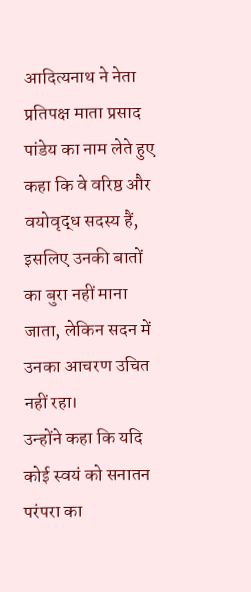आदित्यनाथ ने नेता प्रतिपक्ष माता प्रसाद पांडेय का नाम लेते हुए कहा कि वे वरिष्ठ और वयोवृद्ध सदस्य हैं, इसलिए उनकी बातों का बुरा नहीं माना जाता, लेकिन सदन में उनका आचरण उचित नहीं रहा।
उन्होंने कहा कि यदि कोई स्वयं को सनातन परंपरा का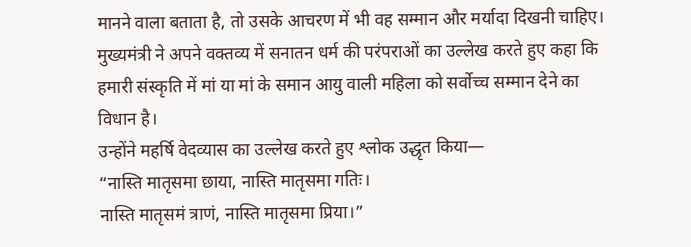मानने वाला बताता है, तो उसके आचरण में भी वह सम्मान और मर्यादा दिखनी चाहिए। मुख्यमंत्री ने अपने वक्तव्य में सनातन धर्म की परंपराओं का उल्लेख करते हुए कहा कि हमारी संस्कृति में मां या मां के समान आयु वाली महिला को सर्वोच्च सम्मान देने का विधान है।
उन्होंने महर्षि वेदव्यास का उल्लेख करते हुए श्लोक उद्धृत किया—
“नास्ति मातृसमा छाया, नास्ति मातृसमा गतिः।
नास्ति मातृसमं त्राणं, नास्ति मातृसमा प्रिया।”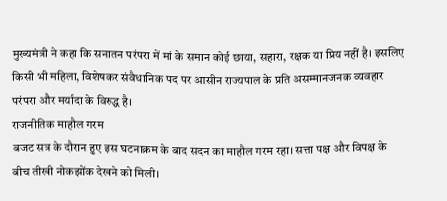मुख्यमंत्री ने कहा कि सनातन परंपरा में मां के समान कोई छाया, सहारा, रक्षक या प्रिय नहीं है। इसलिए किसी भी महिला, विशेषकर संवैधानिक पद पर आसीन राज्यपाल के प्रति असम्मानजनक व्यवहार परंपरा और मर्यादा के विरुद्ध है।
राजनीतिक माहौल गरम
बजट सत्र के दौरान हुए इस घटनाक्रम के बाद सदन का माहौल गरम रहा। सत्ता पक्ष और विपक्ष के बीच तीखी नोकझोंक देखने को मिली।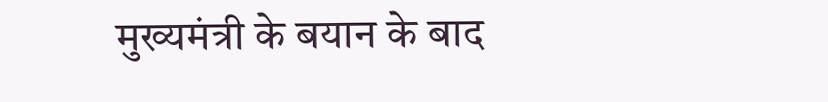मुख्यमंत्री के बयान के बाद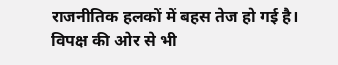राजनीतिक हलकों में बहस तेज हो गई है। विपक्ष की ओर से भी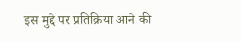इस मुद्दे पर प्रतिक्रिया आने की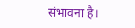संभावना है।